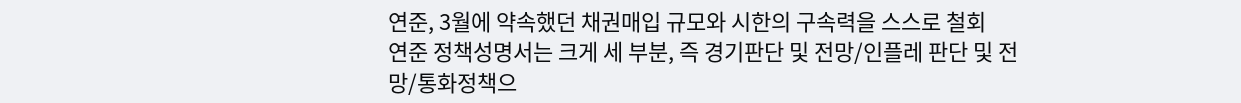연준, 3월에 약속했던 채권매입 규모와 시한의 구속력을 스스로 철회
연준 정책성명서는 크게 세 부분, 즉 경기판단 및 전망/인플레 판단 및 전망/통화정책으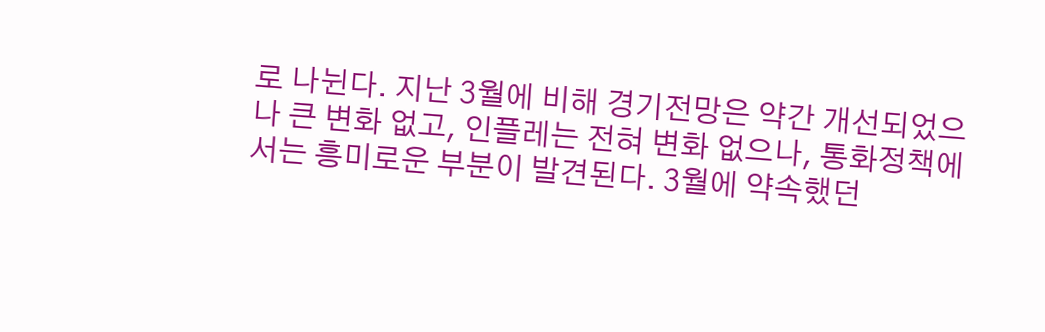로 나뉜다. 지난 3월에 비해 경기전망은 약간 개선되었으나 큰 변화 없고, 인플레는 전혀 변화 없으나, 통화정책에서는 흥미로운 부분이 발견된다. 3월에 약속했던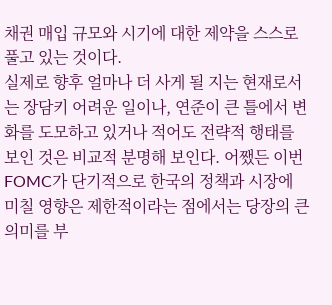채권 매입 규모와 시기에 대한 제약을 스스로 풀고 있는 것이다.
실제로 향후 얼마나 더 사게 될 지는 현재로서는 장담키 어려운 일이나, 연준이 큰 틀에서 변화를 도모하고 있거나 적어도 전략적 행태를 보인 것은 비교적 분명해 보인다. 어쨌든 이번 FOMC가 단기적으로 한국의 정책과 시장에 미칠 영향은 제한적이라는 점에서는 당장의 큰 의미를 부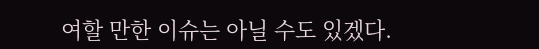여할 만한 이슈는 아닐 수도 있겠다.